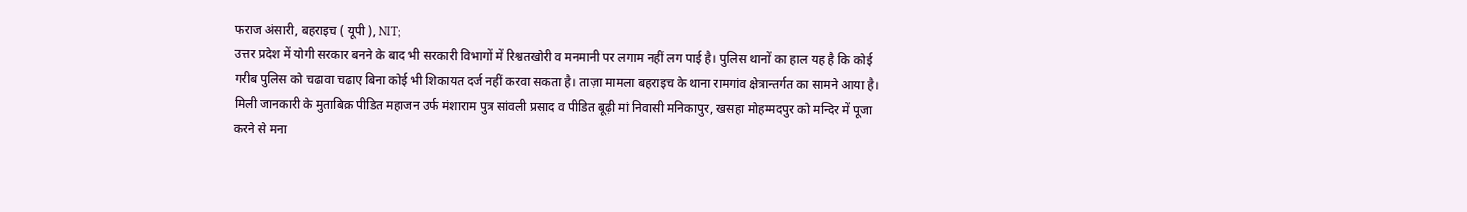फराज अंसारी, बहराइच ( यूपी ), NIT;
उत्तर प्रदेश में योगी सरकार बनने के बाद भी सरकारी विभागों में रिश्वतखोरी व मनमानी पर लगाम नहीं लग पाई है। पुलिस थानों का हाल यह है कि कोई गरीब पुलिस को चढावा चढाए बिना कोई भी शिकायत दर्ज नहीं करवा सकता है। ताज़ा मामला बहराइच के थाना रामगांव क्षेत्रान्तर्गत का सामने आया है।
मिली जानकारी के मुताबिक़ पीडित महाजन उर्फ मंशाराम पुत्र सांवली प्रसाद व पीडित बूढ़ी मां निवासी मनिकापुर, खसहा मोहम्मदपुर को मन्दिर में पूजा करने से मना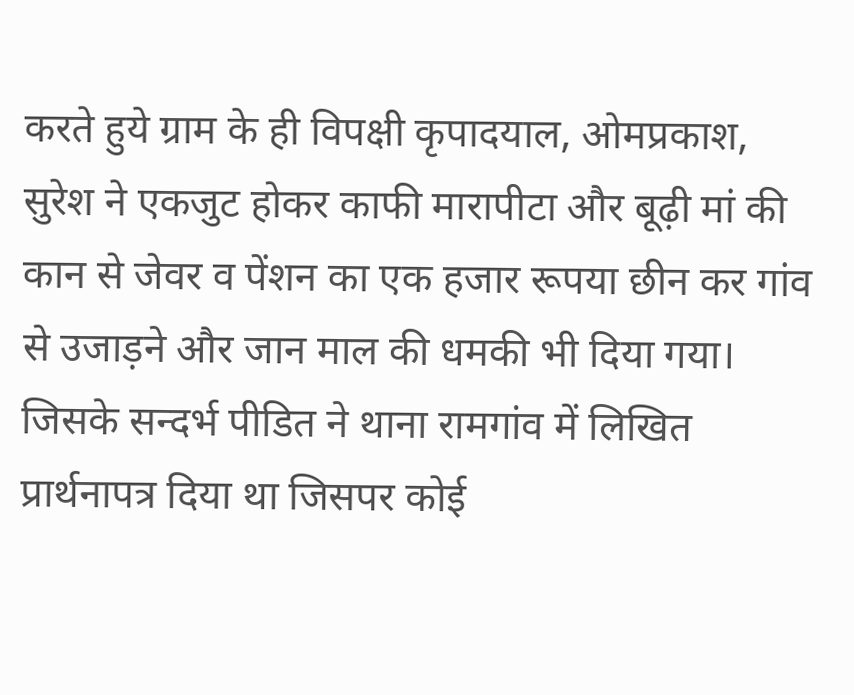करते हुये ग्राम के ही विपक्षी कृपादयाल, ओमप्रकाश, सुरेश ने एकजुट होकर काफी मारापीटा और बूढ़ी मां की कान से जेवर व पेंशन का एक हजार रूपया छीन कर गांव से उजाड़ने और जान माल की धमकी भी दिया गया। जिसके सन्दर्भ पीडित ने थाना रामगांव में लिखित प्रार्थनापत्र दिया था जिसपर कोई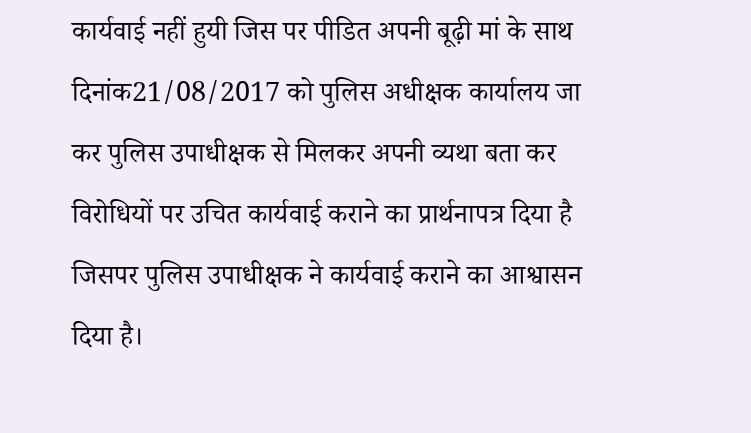कार्यवाई नहीं हुयी जिस पर पीडित अपनी बूढ़ी मां के साथ दिनांक21/08/2017 को पुलिस अधीक्षक कार्यालय जा कर पुलिस उपाधीक्षक से मिलकर अपनी व्यथा बता कर विरोधियों पर उचित कार्यवाई कराने का प्रार्थनापत्र दिया है जिसपर पुलिस उपाधीक्षक ने कार्यवाई कराने का आश्वासन दिया है।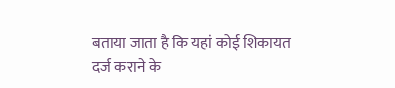बताया जाता है कि यहां कोई शिकायत दर्ज कराने के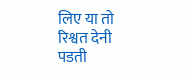लिए या तो रिश्वत देनी पडती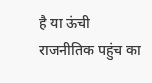है या ऊंची राजनीतिक पहुंच का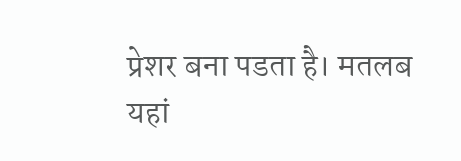प्रेशर बना पडता है। मतलब यहां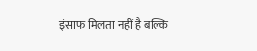इंसाफ मिलता नहीं है बल्कि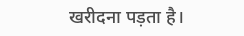खरीदना पड़ता है।